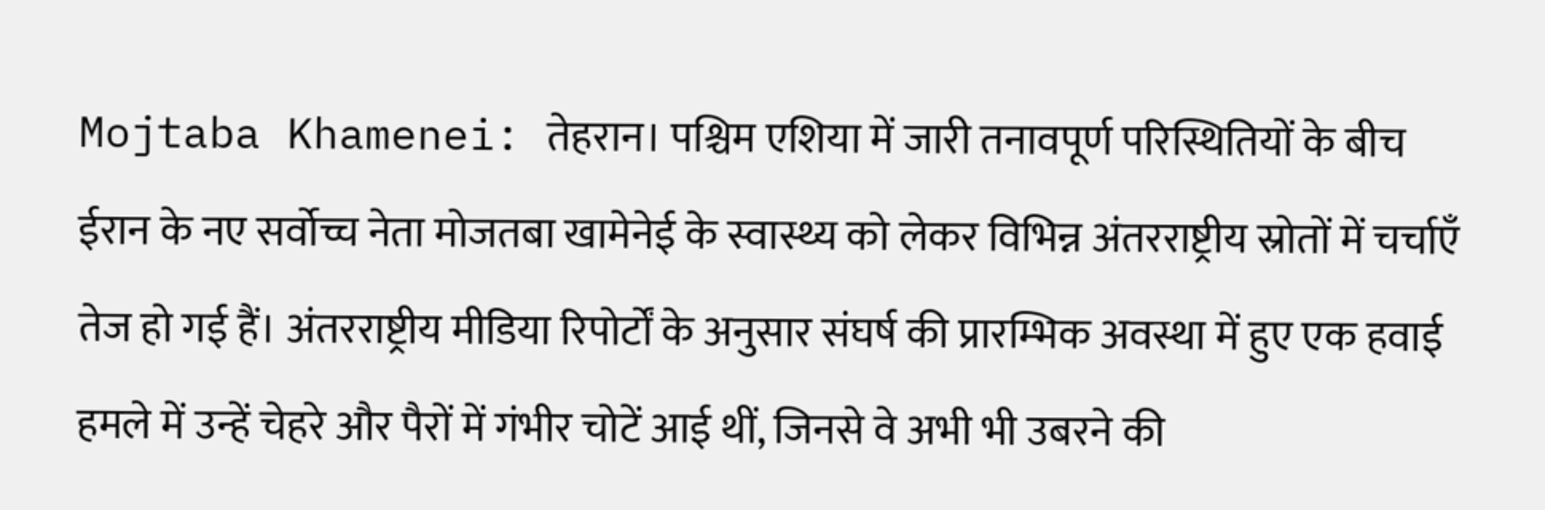Mojtaba Khamenei: तेहरान। पश्चिम एशिया में जारी तनावपूर्ण परिस्थितियों के बीच ईरान के नए सर्वोच्च नेता मोजतबा खामेनेई के स्वास्थ्य को लेकर विभिन्न अंतरराष्ट्रीय स्रोतों में चर्चाएँ तेज हो गई हैं। अंतरराष्ट्रीय मीडिया रिपोर्टों के अनुसार संघर्ष की प्रारम्भिक अवस्था में हुए एक हवाई हमले में उन्हें चेहरे और पैरों में गंभीर चोटें आई थीं, जिनसे वे अभी भी उबरने की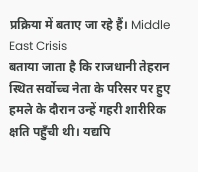प्रक्रिया में बताए जा रहे हैं। Middle East Crisis
बताया जाता है कि राजधानी तेहरान स्थित सर्वोच्च नेता के परिसर पर हुए हमले के दौरान उन्हें गहरी शारीरिक क्षति पहुँची थी। यद्यपि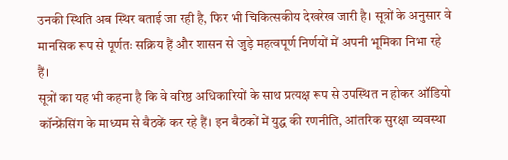उनकी स्थिति अब स्थिर बताई जा रही है, फिर भी चिकित्सकीय देखरेख जारी है। सूत्रों के अनुसार वे मानसिक रूप से पूर्णतः सक्रिय हैं और शासन से जुड़े महत्वपूर्ण निर्णयों में अपनी भूमिका निभा रहे हैं।
सूत्रों का यह भी कहना है कि वे वरिष्ठ अधिकारियों के साथ प्रत्यक्ष रूप से उपस्थित न होकर ऑडियो कॉन्फ्रेंसिंग के माध्यम से बैठकें कर रहे हैं। इन बैठकों में युद्ध की रणनीति, आंतरिक सुरक्षा व्यवस्था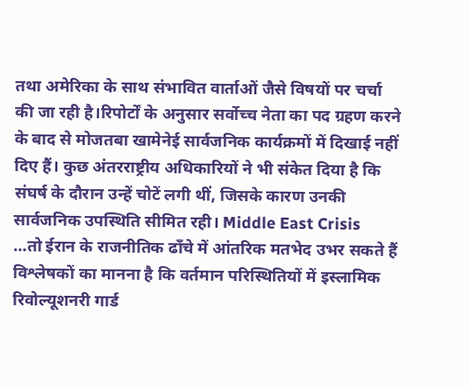तथा अमेरिका के साथ संभावित वार्ताओं जैसे विषयों पर चर्चा की जा रही है।रिपोर्टों के अनुसार सर्वोच्च नेता का पद ग्रहण करने के बाद से मोजतबा खामेनेई सार्वजनिक कार्यक्रमों में दिखाई नहीं दिए हैं। कुछ अंतरराष्ट्रीय अधिकारियों ने भी संकेत दिया है कि संघर्ष के दौरान उन्हें चोटें लगी थीं, जिसके कारण उनकी सार्वजनिक उपस्थिति सीमित रही। Middle East Crisis
…तो ईरान के राजनीतिक ढाँचे में आंतरिक मतभेद उभर सकते हैं
विश्लेषकों का मानना है कि वर्तमान परिस्थितियों में इस्लामिक रिवोल्यूशनरी गार्ड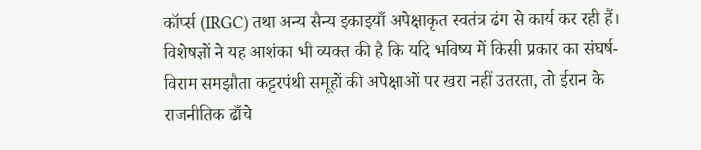कॉर्प्स (IRGC) तथा अन्य सैन्य इकाइयाँ अपेक्षाकृत स्वतंत्र ढंग से कार्य कर रही हैं। विशेषज्ञों ने यह आशंका भी व्यक्त की है कि यदि भविष्य में किसी प्रकार का संघर्ष-विराम समझौता कट्टरपंथी समूहों की अपेक्षाओं पर खरा नहीं उतरता, तो ईरान के राजनीतिक ढाँचे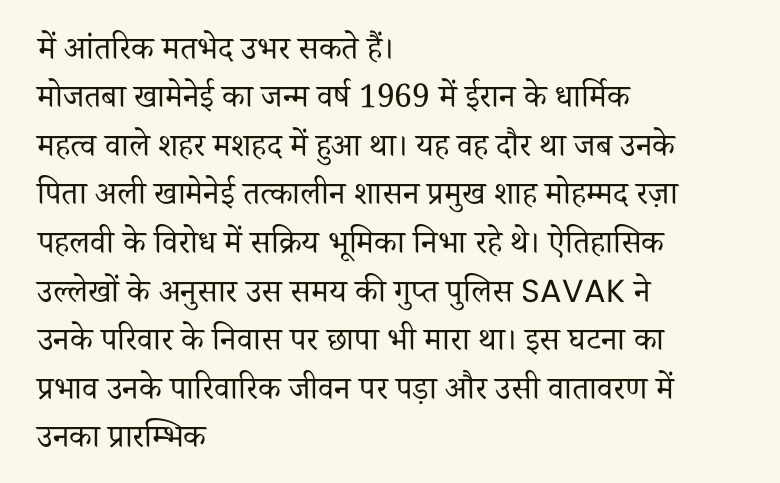में आंतरिक मतभेद उभर सकते हैं।
मोजतबा खामेनेई का जन्म वर्ष 1969 में ईरान के धार्मिक महत्व वाले शहर मशहद में हुआ था। यह वह दौर था जब उनके पिता अली खामेनेई तत्कालीन शासन प्रमुख शाह मोहम्मद रज़ा पहलवी के विरोध में सक्रिय भूमिका निभा रहे थे। ऐतिहासिक उल्लेखों के अनुसार उस समय की गुप्त पुलिस SAVAK ने उनके परिवार के निवास पर छापा भी मारा था। इस घटना का प्रभाव उनके पारिवारिक जीवन पर पड़ा और उसी वातावरण में उनका प्रारम्भिक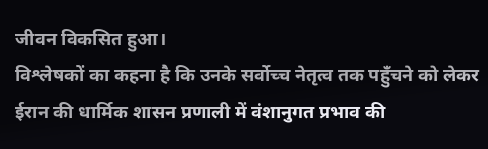जीवन विकसित हुआ।
विश्लेषकों का कहना है कि उनके सर्वोच्च नेतृत्व तक पहुँचने को लेकर ईरान की धार्मिक शासन प्रणाली में वंशानुगत प्रभाव की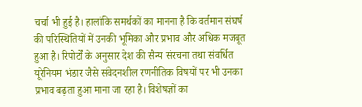चर्चा भी हुई है। हालांकि समर्थकों का मानना है कि वर्तमान संघर्ष की परिस्थितियों में उनकी भूमिका और प्रभाव और अधिक मजबूत हुआ है। रिपोर्टों के अनुसार देश की सैन्य संरचना तथा संवर्धित यूरेनियम भंडार जैसे संवेदनशील रणनीतिक विषयों पर भी उनका प्रभाव बढ़ता हुआ माना जा रहा है। विशेषज्ञों का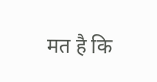मत है कि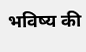भविष्य की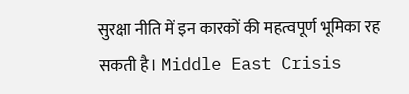सुरक्षा नीति में इन कारकों की महत्वपूर्ण भूमिका रह सकती है। Middle East Crisis